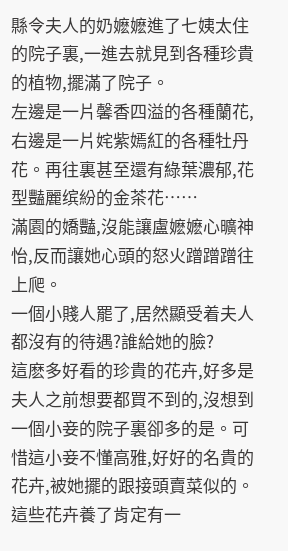縣令夫人的奶嬷嬷進了七姨太住的院子裏,一進去就見到各種珍貴的植物,擺滿了院子。
左邊是一片馨香四溢的各種蘭花,右邊是一片姹紫嫣紅的各種牡丹花。再往裏甚至還有綠葉濃郁,花型豔麗缤紛的金茶花……
滿園的嬌豔,沒能讓盧嬷嬷心曠神怡,反而讓她心頭的怒火蹭蹭蹭往上爬。
一個小賤人罷了,居然顯受着夫人都沒有的待遇?誰給她的臉?
這麽多好看的珍貴的花卉,好多是夫人之前想要都買不到的,沒想到一個小妾的院子裏卻多的是。可惜這小妾不懂高雅,好好的名貴的花卉,被她擺的跟接頭賣菜似的。
這些花卉養了肯定有一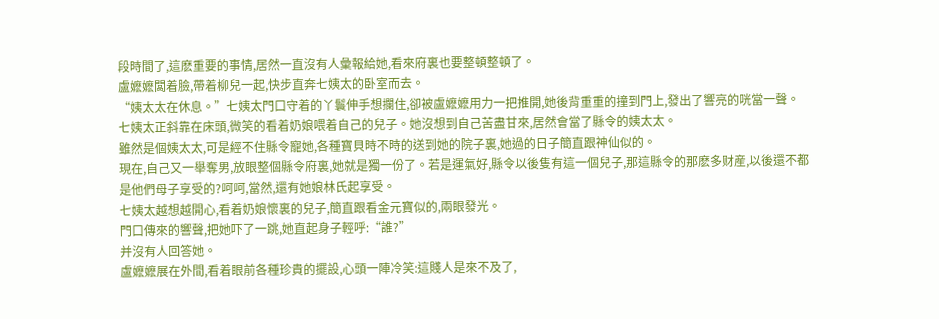段時間了,這麽重要的事情,居然一直沒有人彙報給她,看來府裏也要整頓整頓了。
盧嬷嬷闆着臉,帶着柳兒一起,快步直奔七姨太的卧室而去。
“姨太太在休息。”七姨太門口守着的丫鬟伸手想攔住,卻被盧嬷嬷用力一把推開,她後背重重的撞到門上,發出了響亮的咣當一聲。
七姨太正斜靠在床頭,微笑的看着奶娘喂着自己的兒子。她沒想到自己苦盡甘來,居然會當了縣令的姨太太。
雖然是個姨太太,可是經不住縣令寵她,各種寶貝時不時的送到她的院子裏,她過的日子簡直跟神仙似的。
現在,自己又一舉奪男,放眼整個縣令府裏,她就是獨一份了。若是運氣好,縣令以後隻有這一個兒子,那這縣令的那麽多财産,以後還不都是他們母子享受的?呵呵,當然,還有她娘林氏起享受。
七姨太越想越開心,看着奶娘懷裏的兒子,簡直跟看金元寶似的,兩眼發光。
門口傳來的響聲,把她吓了一跳,她直起身子輕呼:“誰?”
并沒有人回答她。
盧嬷嬷展在外間,看着眼前各種珍貴的擺設,心頭一陣冷笑:這賤人是來不及了,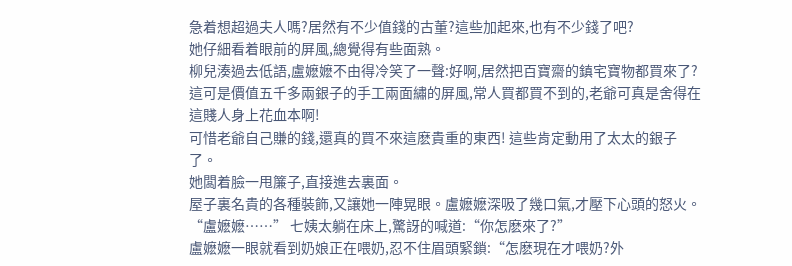急着想超過夫人嗎?居然有不少值錢的古董?這些加起來,也有不少錢了吧?
她仔細看着眼前的屏風,總覺得有些面熟。
柳兒湊過去低語,盧嬷嬷不由得冷笑了一聲:好啊,居然把百寶齋的鎮宅寶物都買來了?這可是價值五千多兩銀子的手工兩面繡的屏風,常人買都買不到的,老爺可真是舍得在這賤人身上花血本啊!
可惜老爺自己賺的錢,還真的買不來這麽貴重的東西! 這些肯定動用了太太的銀子了。
她闆着臉一甩簾子,直接進去裏面。
屋子裏名貴的各種裝飾,又讓她一陣晃眼。盧嬷嬷深吸了幾口氣,才壓下心頭的怒火。
“盧嬷嬷……” 七姨太躺在床上,驚訝的喊道:“你怎麽來了?”
盧嬷嬷一眼就看到奶娘正在喂奶,忍不住眉頭緊鎖:“怎麽現在才喂奶?外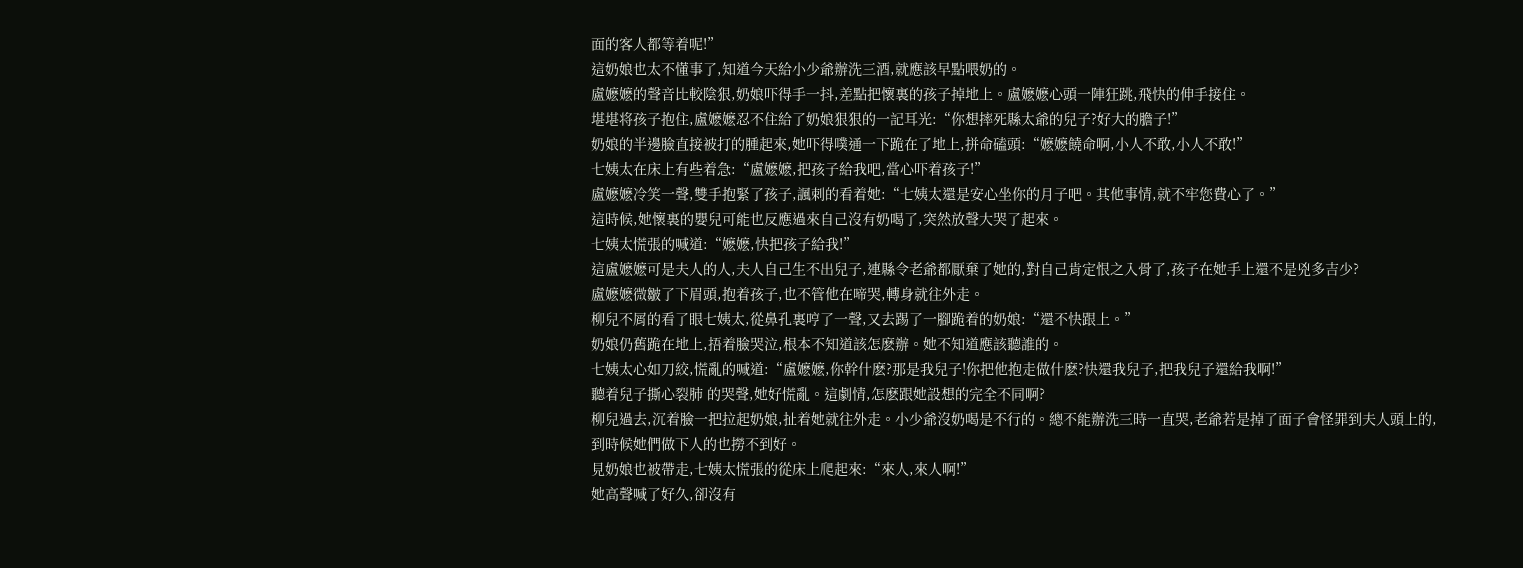面的客人都等着呢!”
這奶娘也太不懂事了,知道今天給小少爺辦洗三酒,就應該早點喂奶的。
盧嬷嬷的聲音比較陰狠,奶娘吓得手一抖,差點把懷裏的孩子掉地上。盧嬷嬷心頭一陣狂跳,飛快的伸手接住。
堪堪将孩子抱住,盧嬷嬷忍不住給了奶娘狠狠的一記耳光:“你想摔死縣太爺的兒子?好大的膽子!”
奶娘的半邊臉直接被打的腫起來,她吓得噗通一下跪在了地上,拼命磕頭:“嬷嬷饒命啊,小人不敢,小人不敢!”
七姨太在床上有些着急:“盧嬷嬷,把孩子給我吧,當心吓着孩子!”
盧嬷嬷冷笑一聲,雙手抱緊了孩子,諷刺的看着她:“七姨太還是安心坐你的月子吧。其他事情,就不牢您費心了。”
這時候,她懷裏的嬰兒可能也反應過來自己沒有奶喝了,突然放聲大哭了起來。
七姨太慌張的喊道:“嬷嬷,快把孩子給我!”
這盧嬷嬷可是夫人的人,夫人自己生不出兒子,連縣令老爺都厭棄了她的,對自己肯定恨之入骨了,孩子在她手上還不是兇多吉少?
盧嬷嬷微皺了下眉頭,抱着孩子,也不管他在啼哭,轉身就往外走。
柳兒不屑的看了眼七姨太,從鼻孔裏哼了一聲,又去踢了一腳跪着的奶娘:“還不快跟上。”
奶娘仍舊跪在地上,捂着臉哭泣,根本不知道該怎麽辦。她不知道應該聽誰的。
七姨太心如刀絞,慌亂的喊道:“盧嬷嬷,你幹什麽?那是我兒子!你把他抱走做什麽?快還我兒子,把我兒子還給我啊!”
聽着兒子撕心裂肺 的哭聲,她好慌亂。這劇情,怎麽跟她設想的完全不同啊?
柳兒過去,沉着臉一把拉起奶娘,扯着她就往外走。小少爺沒奶喝是不行的。總不能辦洗三時一直哭,老爺若是掉了面子會怪罪到夫人頭上的,到時候她們做下人的也撈不到好。
見奶娘也被帶走,七姨太慌張的從床上爬起來:“來人,來人啊!”
她高聲喊了好久,卻沒有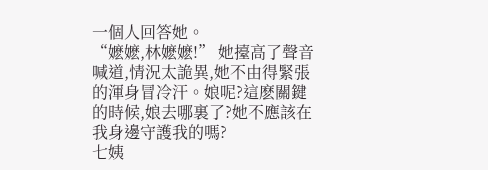一個人回答她。
“嬷嬷,林嬷嬷!” 她擡高了聲音喊道,情況太詭異,她不由得緊張的渾身冒冷汗。娘呢?這麽關鍵的時候,娘去哪裏了?她不應該在我身邊守護我的嗎?
七姨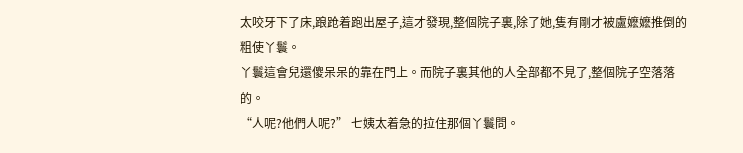太咬牙下了床,踉跄着跑出屋子,這才發現,整個院子裏,除了她,隻有剛才被盧嬷嬷推倒的粗使丫鬟。
丫鬟這會兒還傻呆呆的靠在門上。而院子裏其他的人全部都不見了,整個院子空落落的。
“人呢?他們人呢?” 七姨太着急的拉住那個丫鬟問。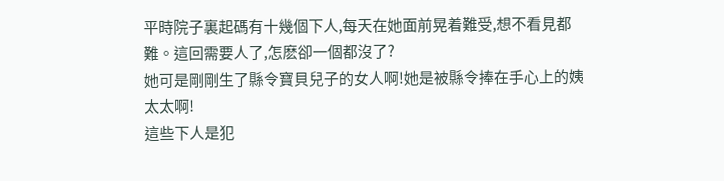平時院子裏起碼有十幾個下人,每天在她面前晃着難受,想不看見都難。這回需要人了,怎麽卻一個都沒了?
她可是剛剛生了縣令寶貝兒子的女人啊!她是被縣令捧在手心上的姨太太啊!
這些下人是犯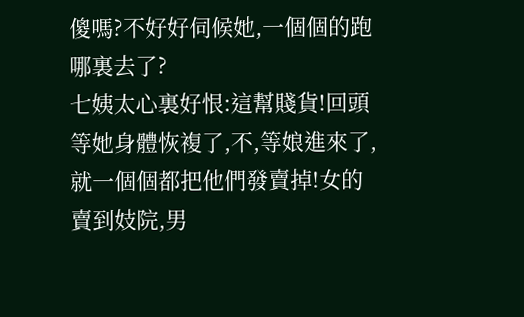傻嗎?不好好伺候她,一個個的跑哪裏去了?
七姨太心裏好恨:這幫賤貨!回頭等她身體恢複了,不,等娘進來了,就一個個都把他們發賣掉!女的賣到妓院,男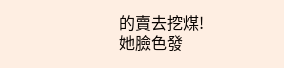的賣去挖煤!
她臉色發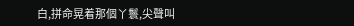白,拼命晃着那個丫鬟,尖聲叫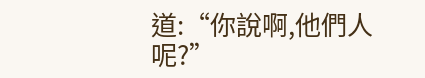道:“你說啊,他們人呢?”